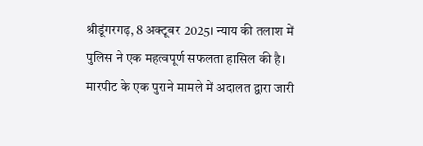श्रीडूंगरगढ़, 8 अक्टूबर 2025। न्याय की तलाश में पुलिस ने एक महत्वपूर्ण सफलता हासिल की है। मारपीट के एक पुराने मामले में अदालत द्वारा जारी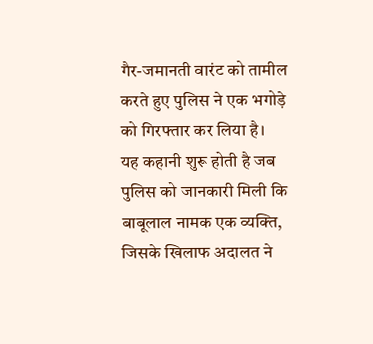गैर-जमानती वारंट को तामील करते हुए पुलिस ने एक भगोड़े को गिरफ्तार कर लिया है।
यह कहानी शुरू होती है जब पुलिस को जानकारी मिली कि बाबूलाल नामक एक व्यक्ति, जिसके खिलाफ अदालत ने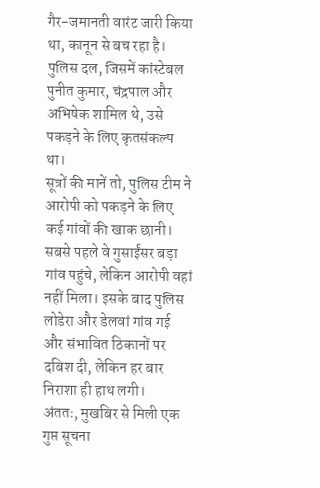गैर-जमानती वारंट जारी किया था, कानून से बच रहा है। पुलिस दल, जिसमें कांस्टेबल पुनीत कुमार, चंद्रपाल और अभिषेक शामिल थे, उसे पकड़ने के लिए कृतसंकल्प था।
सूत्रों की मानें तो, पुलिस टीम ने आरोपी को पकड़ने के लिए कई गांवों की खाक छानी। सबसे पहले वे गुसाईंसर बड़ा गांव पहुंचे, लेकिन आरोपी वहां नहीं मिला। इसके बाद पुलिस लोडेरा और डेलवां गांव गई और संभावित ठिकानों पर दबिश दी, लेकिन हर बार निराशा ही हाथ लगी।
अंततः, मुखबिर से मिली एक गुप्त सूचना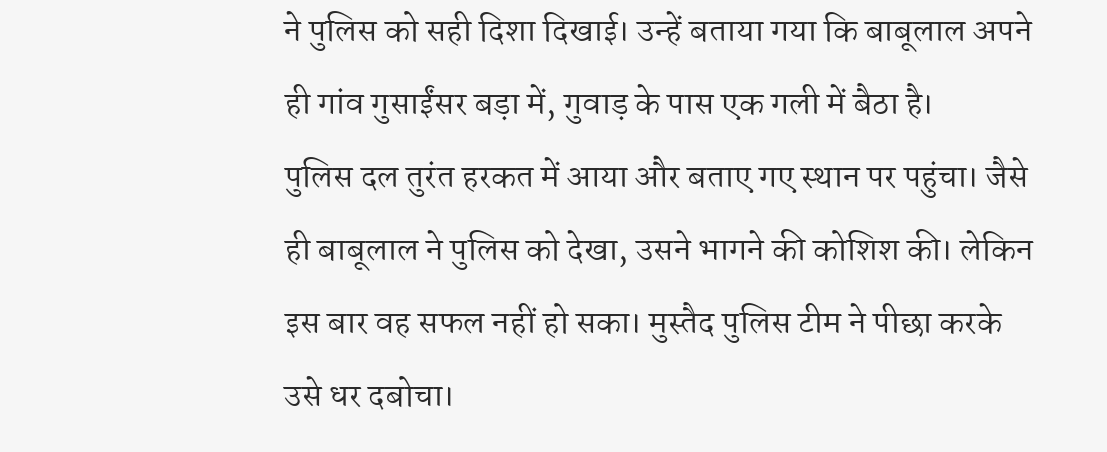ने पुलिस को सही दिशा दिखाई। उन्हें बताया गया कि बाबूलाल अपने ही गांव गुसाईंसर बड़ा में, गुवाड़ के पास एक गली में बैठा है।
पुलिस दल तुरंत हरकत में आया और बताए गए स्थान पर पहुंचा। जैसे ही बाबूलाल ने पुलिस को देखा, उसने भागने की कोशिश की। लेकिन इस बार वह सफल नहीं हो सका। मुस्तैद पुलिस टीम ने पीछा करके उसे धर दबोचा।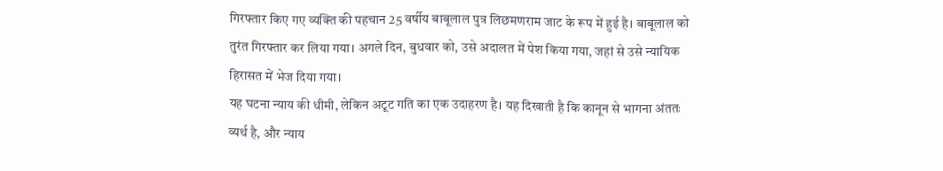गिरफ्तार किए गए व्यक्ति की पहचान 25 वर्षीय बाबूलाल पुत्र लिछमणराम जाट के रूप में हुई है। बाबूलाल को तुरंत गिरफ्तार कर लिया गया। अगले दिन, बुधवार को, उसे अदालत में पेश किया गया, जहां से उसे न्यायिक हिरासत में भेज दिया गया।
यह घटना न्याय की धीमी, लेकिन अटूट गति का एक उदाहरण है। यह दिखाती है कि कानून से भागना अंततः व्यर्थ है, और न्याय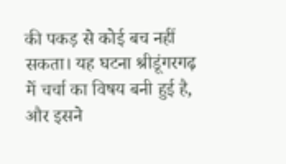की पकड़ से कोई बच नहीं सकता। यह घटना श्रीडूंगरगढ़ में चर्चा का विषय बनी हुई है, और इसने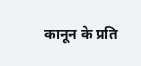कानून के प्रति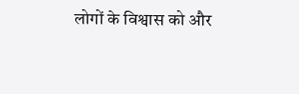लोगों के विश्वास को और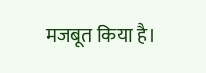मजबूत किया है।